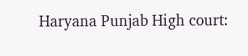Haryana Punjab High court: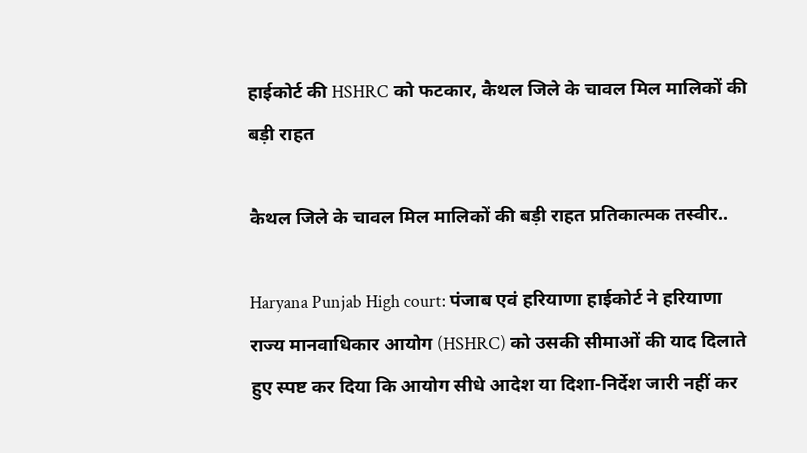हाईकोर्ट की HSHRC को फटकार, कैथल जिले के चावल मिल मालिकों की बड़ी राहत

कैथल जिले के चावल मिल मालिकों की बड़ी राहत प्रतिकात्मक तस्वीर..

Haryana Punjab High court: पंजाब एवं हरियाणा हाईकोर्ट ने हरियाणा राज्य मानवाधिकार आयोग (HSHRC) को उसकी सीमाओं की याद दिलाते हुए स्पष्ट कर दिया कि आयोग सीधे आदेश या दिशा-निर्देश जारी नहीं कर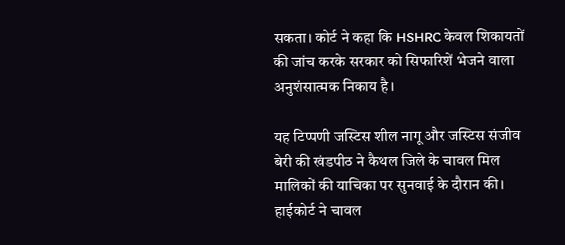सकता। कोर्ट ने कहा कि HSHRC केवल शिकायतों की जांच करके सरकार को सिफारिशें भेजने वाला अनुशंसात्मक निकाय है।

यह टिप्पणी जस्टिस शील नागू और जस्टिस संजीव बेरी की खंडपीठ ने कैथल जिले के चावल मिल मालिकों की याचिका पर सुनवाई के दौरान की। हाईकोर्ट ने चावल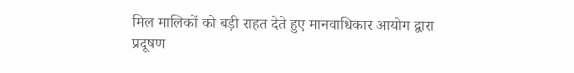मिल मालिकों को बड़ी राहत देते हुए मानवाधिकार आयोग द्वारा प्रदूषण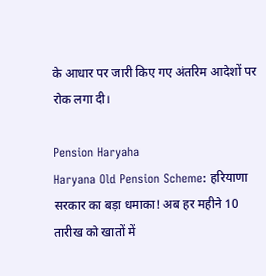के आधार पर जारी किए गए अंतरिम आदेशों पर रोक लगा दी।

Pension Haryaha
Haryana Old Pension Scheme: हरियाणा सरकार का बड़ा धमाका! अब हर महीने 10 तारीख को खातों में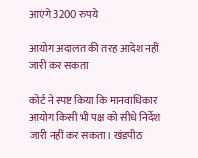आएंगे 3200 रुपये

आयोग अदालत की तरह आदेश नहीं जारी कर सकता

कोर्ट ने स्पष्ट किया कि मानवाधिकार आयोग किसी भी पक्ष को सीधे निर्देश जारी नहीं कर सकता। खंडपीठ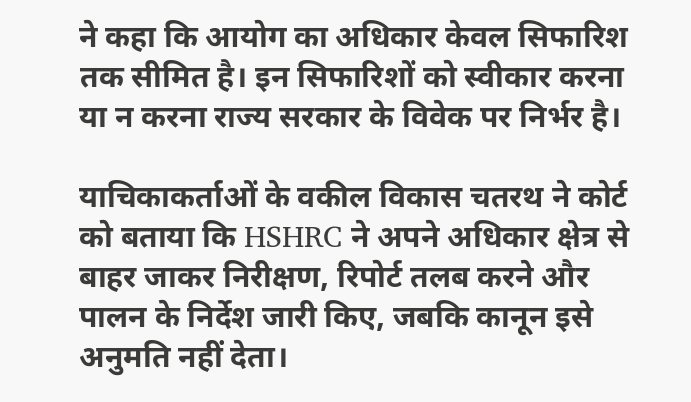ने कहा कि आयोग का अधिकार केवल सिफारिश तक सीमित है। इन सिफारिशों को स्वीकार करना या न करना राज्य सरकार के विवेक पर निर्भर है।

याचिकाकर्ताओं के वकील विकास चतरथ ने कोर्ट को बताया कि HSHRC ने अपने अधिकार क्षेत्र से बाहर जाकर निरीक्षण, रिपोर्ट तलब करने और पालन के निर्देश जारी किए, जबकि कानून इसे अनुमति नहीं देता।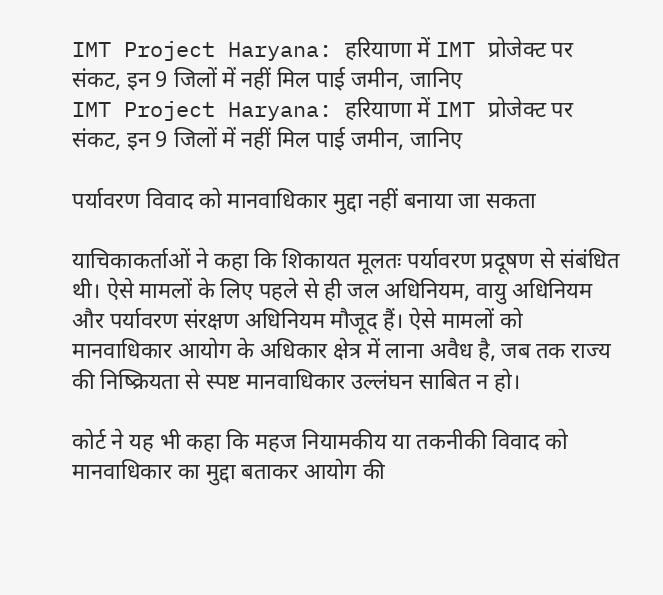IMT Project Haryana: हरियाणा में IMT प्रोजेक्ट पर संकट, इन 9 जिलों में नहीं मिल पाई जमीन, जानिए
IMT Project Haryana: हरियाणा में IMT प्रोजेक्ट पर संकट, इन 9 जिलों में नहीं मिल पाई जमीन, जानिए

पर्यावरण विवाद को मानवाधिकार मुद्दा नहीं बनाया जा सकता

याचिकाकर्ताओं ने कहा कि शिकायत मूलतः पर्यावरण प्रदूषण से संबंधित थी। ऐसे मामलों के लिए पहले से ही जल अधिनियम, वायु अधिनियम और पर्यावरण संरक्षण अधिनियम मौजूद हैं। ऐसे मामलों को मानवाधिकार आयोग के अधिकार क्षेत्र में लाना अवैध है, जब तक राज्य की निष्क्रियता से स्पष्ट मानवाधिकार उल्लंघन साबित न हो।

कोर्ट ने यह भी कहा कि महज नियामकीय या तकनीकी विवाद को मानवाधिकार का मुद्दा बताकर आयोग की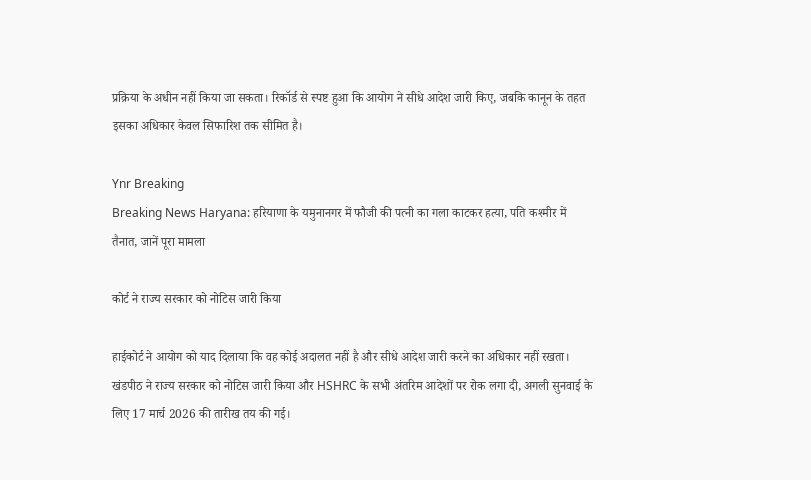प्रक्रिया के अधीन नहीं किया जा सकता। रिकॉर्ड से स्पष्ट हुआ कि आयोग ने सीधे आदेश जारी किए, जबकि कानून के तहत इसका अधिकार केवल सिफारिश तक सीमित है।

Ynr Breaking
Breaking News Haryana: हरियाणा के यमुनानगर में फौजी की पत्नी का गला काटकर हत्या, पति कश्मीर में तैनात, जानें पूरा मामला

कोर्ट ने राज्य सरकार को नोटिस जारी किया

हाईकोर्ट ने आयोग को याद दिलाया कि वह कोई अदालत नहीं है और सीधे आदेश जारी करने का अधिकार नहीं रखता। खंडपीठ ने राज्य सरकार को नोटिस जारी किया और HSHRC के सभी अंतरिम आदेशों पर रोक लगा दी, अगली सुनवाई के लिए 17 मार्च 2026 की तारीख तय की गई।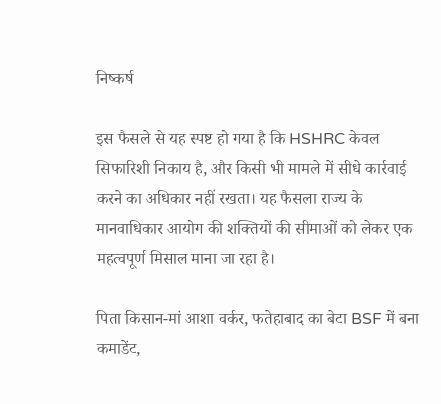निष्कर्ष

इस फैसले से यह स्पष्ट हो गया है कि HSHRC केवल सिफारिशी निकाय है, और किसी भी मामले में सीधे कार्रवाई करने का अधिकार नहीं रखता। यह फैसला राज्य के मानवाधिकार आयोग की शक्तियों की सीमाओं को लेकर एक महत्वपूर्ण मिसाल माना जा रहा है।

पिता किसान-मां आशा वर्कर, फतेहाबाद का बेटा BSF में बना कमाडेंट,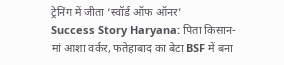ट्रेनिंग में जीता ‘स्वॉर्ड ऑफ ऑनर’
Success Story Haryana: पिता किसान-मां आशा वर्कर, फतेहाबाद का बेटा BSF में बना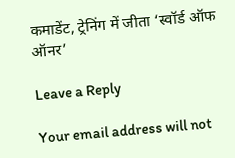कमाडेंट, ट्रेनिंग में जीता ‘स्वॉर्ड ऑफ ऑनर’

Leave a Reply

Your email address will not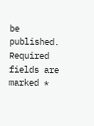be published. Required fields are marked *